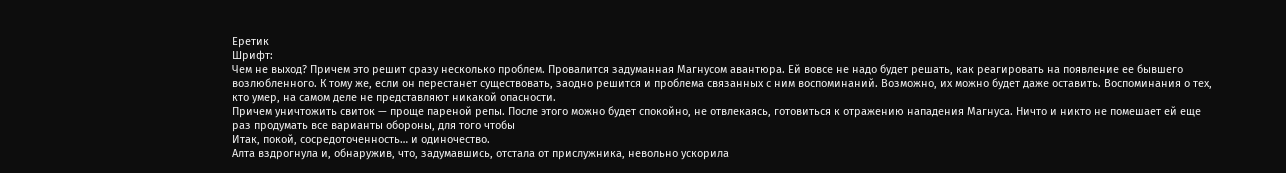Еретик
Шрифт:
Чем не выход? Причем это решит сразу несколько проблем. Провалится задуманная Магнусом авантюра. Ей вовсе не надо будет решать, как реагировать на появление ее бывшего возлюбленного. К тому же, если он перестанет существовать, заодно решится и проблема связанных с ним воспоминаний. Возможно, их можно будет даже оставить. Воспоминания о тех, кто умер, на самом деле не представляют никакой опасности.
Причем уничтожить свиток — проще пареной репы. После этого можно будет спокойно, не отвлекаясь, готовиться к отражению нападения Магнуса. Ничто и никто не помешает ей еще раз продумать все варианты обороны, для того чтобы
Итак, покой, сосредоточенность… и одиночество.
Алта вздрогнула и, обнаружив, что, задумавшись, отстала от прислужника, невольно ускорила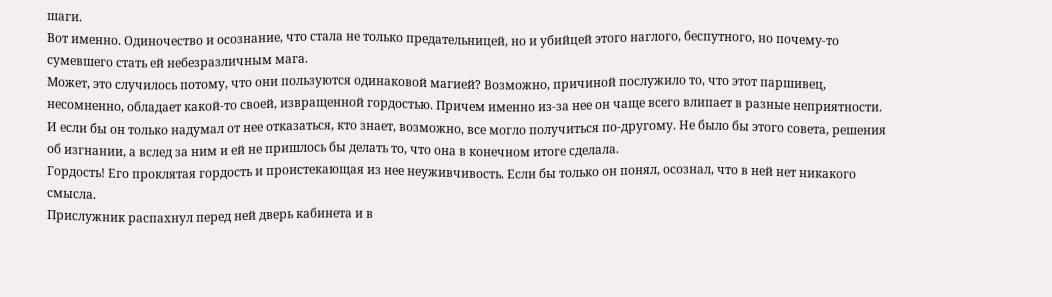шаги.
Вот именно. Одиночество и осознание, что стала не только предательницей, но и убийцей этого наглого, беспутного, но почему-то сумевшего стать ей небезразличным мага.
Может, это случилось потому, что они пользуются одинаковой магией? Возможно, причиной послужило то, что этот паршивец, несомненно, обладает какой-то своей, извращенной гордостью. Причем именно из-за нее он чаще всего влипает в разные неприятности. И если бы он только надумал от нее отказаться, кто знает, возможно, все могло получиться по-другому. Не было бы этого совета, решения об изгнании, а вслед за ним и ей не пришлось бы делать то, что она в конечном итоге сделала.
Гордость! Его проклятая гордость и проистекающая из нее неуживчивость. Если бы только он понял, осознал, что в ней нет никакого смысла.
Прислужник распахнул перед ней дверь кабинета и в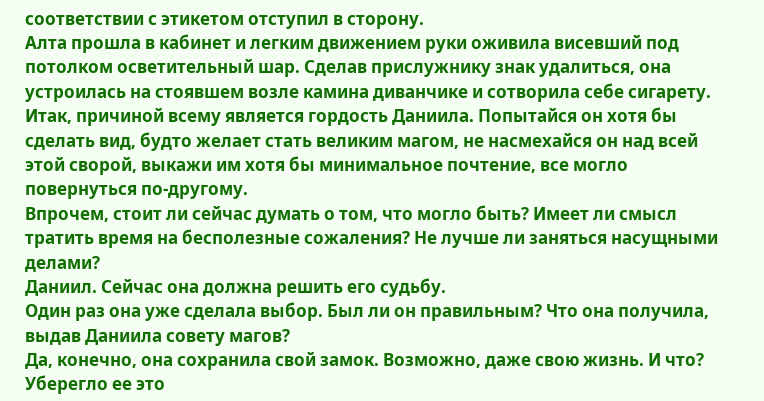соответствии с этикетом отступил в сторону.
Алта прошла в кабинет и легким движением руки оживила висевший под потолком осветительный шар. Сделав прислужнику знак удалиться, она устроилась на стоявшем возле камина диванчике и сотворила себе сигарету.
Итак, причиной всему является гордость Даниила. Попытайся он хотя бы сделать вид, будто желает стать великим магом, не насмехайся он над всей этой сворой, выкажи им хотя бы минимальное почтение, все могло повернуться по-другому.
Впрочем, стоит ли сейчас думать о том, что могло быть? Имеет ли смысл тратить время на бесполезные сожаления? Не лучше ли заняться насущными делами?
Даниил. Сейчас она должна решить его судьбу.
Один раз она уже сделала выбор. Был ли он правильным? Что она получила, выдав Даниила совету магов?
Да, конечно, она сохранила свой замок. Возможно, даже свою жизнь. И что? Уберегло ее это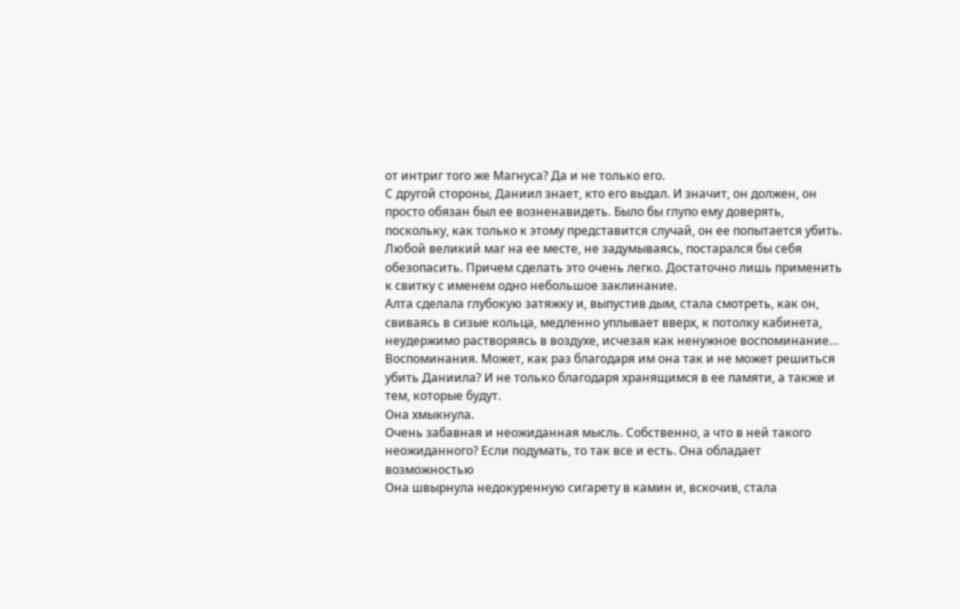от интриг того же Магнуса? Да и не только его.
С другой стороны, Даниил знает, кто его выдал. И значит, он должен, он просто обязан был ее возненавидеть. Было бы глупо ему доверять, поскольку, как только к этому представится случай, он ее попытается убить.
Любой великий маг на ее месте, не задумываясь, постарался бы себя обезопасить. Причем сделать это очень легко. Достаточно лишь применить к свитку с именем одно небольшое заклинание.
Алта сделала глубокую затяжку и, выпустив дым, стала смотреть, как он, свиваясь в сизые кольца, медленно уплывает вверх, к потолку кабинета, неудержимо растворяясь в воздухе, исчезая как ненужное воспоминание…
Воспоминания. Может, как раз благодаря им она так и не может решиться убить Даниила? И не только благодаря хранящимся в ее памяти, а также и тем, которые будут.
Она хмыкнула.
Очень забавная и неожиданная мысль. Собственно, а что в ней такого неожиданного? Если подумать, то так все и есть. Она обладает возможностью
Она швырнула недокуренную сигарету в камин и, вскочив, стала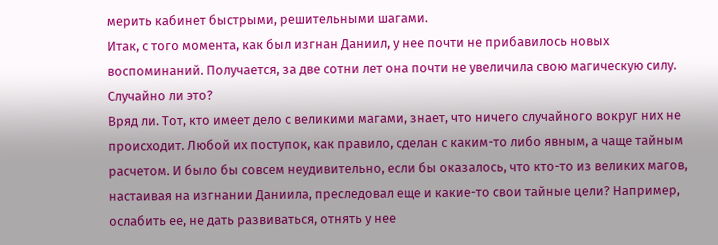мерить кабинет быстрыми, решительными шагами.
Итак, с того момента, как был изгнан Даниил, у нее почти не прибавилось новых воспоминаний. Получается, за две сотни лет она почти не увеличила свою магическую силу. Случайно ли это?
Вряд ли. Тот, кто имеет дело с великими магами, знает, что ничего случайного вокруг них не происходит. Любой их поступок, как правило, сделан с каким-то либо явным, а чаще тайным расчетом. И было бы совсем неудивительно, если бы оказалось, что кто-то из великих магов, настаивая на изгнании Даниила, преследовал еще и какие-то свои тайные цели? Например, ослабить ее, не дать развиваться, отнять у нее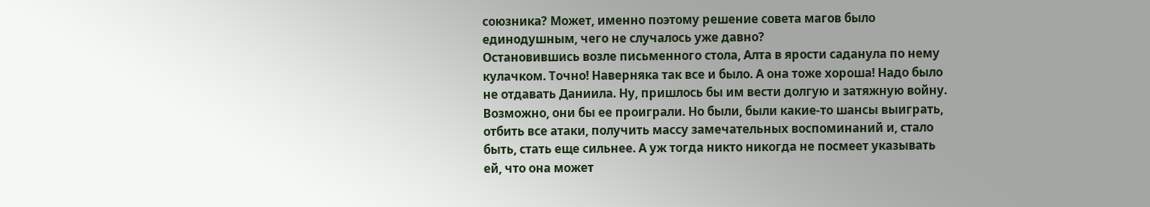союзника? Может, именно поэтому решение совета магов было единодушным, чего не случалось уже давно?
Остановившись возле письменного стола, Алта в ярости саданула по нему кулачком. Точно! Наверняка так все и было. А она тоже хороша! Надо было не отдавать Даниила. Ну, пришлось бы им вести долгую и затяжную войну. Возможно, они бы ее проиграли. Но были, были какие-то шансы выиграть, отбить все атаки, получить массу замечательных воспоминаний и, стало быть, стать еще сильнее. А уж тогда никто никогда не посмеет указывать ей, что она может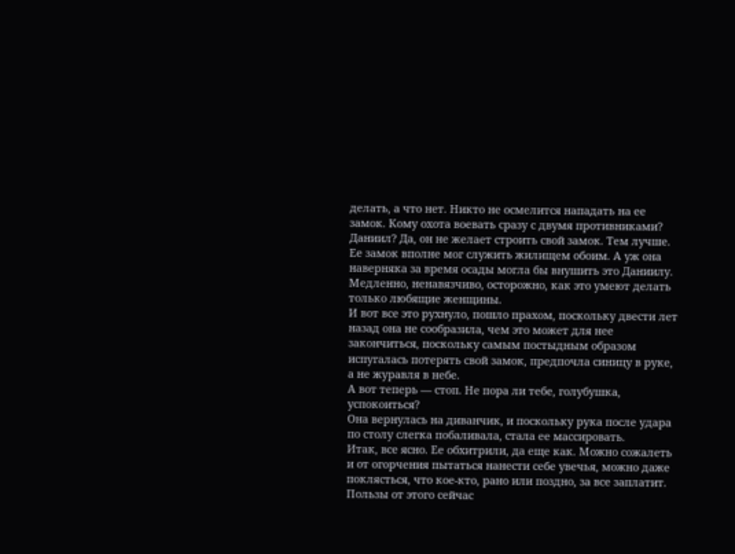делать, а что нет. Никто не осмелится нападать на ее замок. Кому охота воевать сразу с двумя противниками? Даниил? Да, он не желает строить свой замок. Тем лучше. Ее замок вполне мог служить жилищем обоим. А уж она наверняка за время осады могла бы внушить это Даниилу. Медленно, ненавязчиво, осторожно, как это умеют делать только любящие женщины.
И вот все это рухнуло, пошло прахом, поскольку двести лет назад она не сообразила, чем это может для нее закончиться, поскольку самым постыдным образом испугалась потерять свой замок, предпочла синицу в руке, а не журавля в небе.
А вот теперь — стоп. Не пора ли тебе, голубушка, успокоиться?
Она вернулась на диванчик, и поскольку рука после удара по столу слегка побаливала, стала ее массировать.
Итак, все ясно. Ее обхитрили, да еще как. Можно сожалеть и от огорчения пытаться нанести себе увечья, можно даже поклясться, что кое-кто, рано или поздно, за все заплатит. Пользы от этого сейчас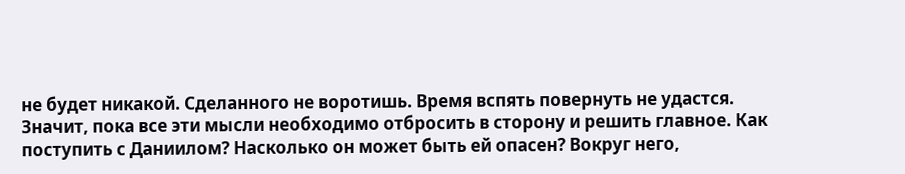не будет никакой. Сделанного не воротишь. Время вспять повернуть не удастся.
Значит, пока все эти мысли необходимо отбросить в сторону и решить главное. Как поступить с Даниилом? Насколько он может быть ей опасен? Вокруг него,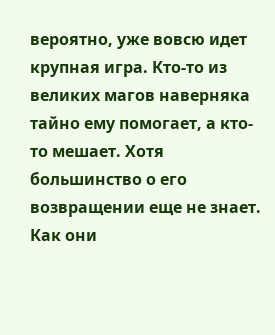вероятно, уже вовсю идет крупная игра. Кто-то из великих магов наверняка тайно ему помогает, а кто-то мешает. Хотя большинство о его возвращении еще не знает.
Как они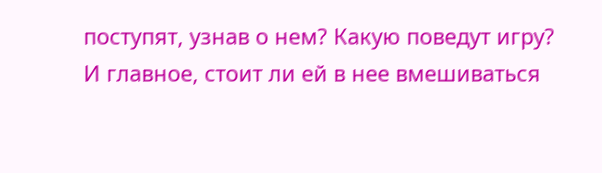поступят, узнав о нем? Какую поведут игру?
И главное, стоит ли ей в нее вмешиваться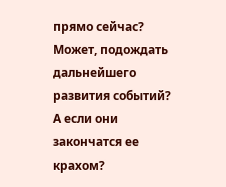прямо сейчас? Может, подождать дальнейшего развития событий? А если они закончатся ее крахом?